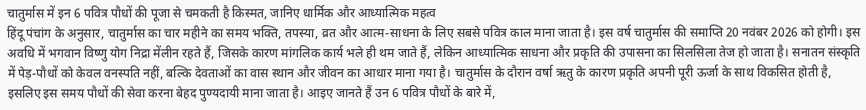चातुर्मास में इन 6 पवित्र पौधों की पूजा से चमकती है किस्मत, जानिए धार्मिक और आध्यात्मिक महत्व
हिंदू पंचांग के अनुसार, चातुर्मास का चार महीने का समय भक्ति, तपस्या, व्रत और आत्म-साधना के लिए सबसे पवित्र काल माना जाता है। इस वर्ष चातुर्मास की समाप्ति 20 नवंबर 2026 को होगी। इस अवधि में भगवान विष्णु योग निद्रा मेंलीन रहते हैं, जिसके कारण मांगलिक कार्य भले ही थम जाते हैं, लेकिन आध्यात्मिक साधना और प्रकृति की उपासना का सिलसिला तेज हो जाता है। सनातन संस्कृति में पेड़-पौधों को केवल वनस्पति नहीं, बल्कि देवताओं का वास स्थान और जीवन का आधार माना गया है। चातुर्मास के दौरान वर्षा ऋतु के कारण प्रकृति अपनी पूरी ऊर्जा के साथ विकसित होती है, इसलिए इस समय पौधों की सेवा करना बेहद पुण्यदायी माना जाता है। आइए जानते हैं उन 6 पवित्र पौधों के बारे में,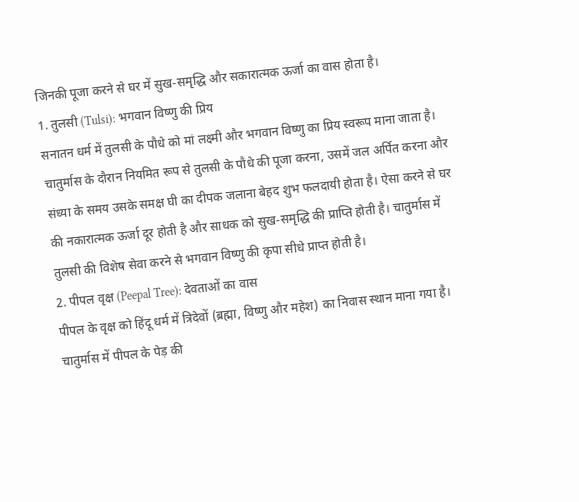जिनकी पूजा करने से घर में सुख-समृद्धि और सकारात्मक ऊर्जा का वास होता है।
1. तुलसी (Tulsi): भगवान विष्णु की प्रिय
सनातन धर्म में तुलसी के पौधे को मां लक्ष्मी और भगवान विष्णु का प्रिय स्वरूप माना जाता है। चातुर्मास के दौरान नियमित रूप से तुलसी के पौधे की पूजा करना, उसमें जल अर्पित करना और संध्या के समय उसके समक्ष घी का दीपक जलाना बेहद शुभ फलदायी होता है। ऐसा करने से घर की नकारात्मक ऊर्जा दूर होती है और साधक को सुख-समृद्धि की प्राप्ति होती है। चातुर्मास में तुलसी की विशेष सेवा करने से भगवान विष्णु की कृपा सीधे प्राप्त होती है।
2. पीपल वृक्ष (Peepal Tree): देवताओं का वास
पीपल के वृक्ष को हिंदू धर्म में त्रिदेवों (ब्रह्मा, विष्णु और महेश) का निवास स्थान माना गया है। चातुर्मास में पीपल के पेड़ की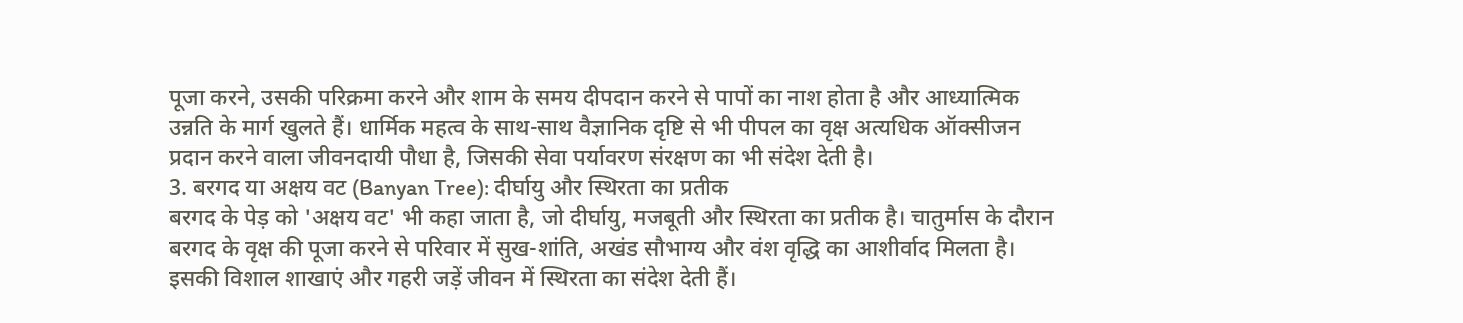पूजा करने, उसकी परिक्रमा करने और शाम के समय दीपदान करने से पापों का नाश होता है और आध्यात्मिक उन्नति के मार्ग खुलते हैं। धार्मिक महत्व के साथ-साथ वैज्ञानिक दृष्टि से भी पीपल का वृक्ष अत्यधिक ऑक्सीजन प्रदान करने वाला जीवनदायी पौधा है, जिसकी सेवा पर्यावरण संरक्षण का भी संदेश देती है।
3. बरगद या अक्षय वट (Banyan Tree): दीर्घायु और स्थिरता का प्रतीक
बरगद के पेड़ को 'अक्षय वट' भी कहा जाता है, जो दीर्घायु, मजबूती और स्थिरता का प्रतीक है। चातुर्मास के दौरान बरगद के वृक्ष की पूजा करने से परिवार में सुख-शांति, अखंड सौभाग्य और वंश वृद्धि का आशीर्वाद मिलता है। इसकी विशाल शाखाएं और गहरी जड़ें जीवन में स्थिरता का संदेश देती हैं।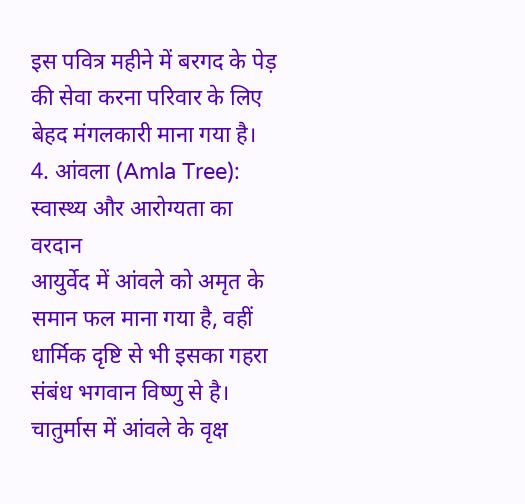इस पवित्र महीने में बरगद के पेड़ की सेवा करना परिवार के लिए बेहद मंगलकारी माना गया है।
4. आंवला (Amla Tree): स्वास्थ्य और आरोग्यता का वरदान
आयुर्वेद में आंवले को अमृत के समान फल माना गया है, वहीं धार्मिक दृष्टि से भी इसका गहरा संबंध भगवान विष्णु से है। चातुर्मास में आंवले के वृक्ष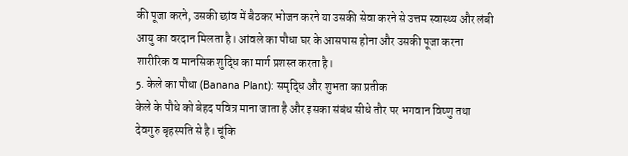की पूजा करने, उसकी छांव में बैठकर भोजन करने या उसकी सेवा करने से उत्तम स्वास्थ्य और लंबी आयु का वरदान मिलता है। आंवले का पौधा घर के आसपास होना और उसकी पूजा करना शारीरिक व मानसिक शुद्धि का मार्ग प्रशस्त करता है।
5. केले का पौधा (Banana Plant): समृद्धि और शुभता का प्रतीक
केले के पौधे को बेहद पवित्र माना जाता है और इसका संबंध सीधे तौर पर भगवान विष्णु तथा देवगुरु बृहस्पति से है। चूंकि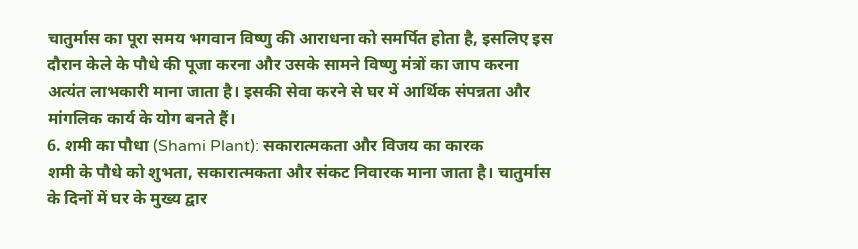चातुर्मास का पूरा समय भगवान विष्णु की आराधना को समर्पित होता है, इसलिए इस दौरान केले के पौधे की पूजा करना और उसके सामने विष्णु मंत्रों का जाप करना अत्यंत लाभकारी माना जाता है। इसकी सेवा करने से घर में आर्थिक संपन्नता और मांगलिक कार्य के योग बनते हैं।
6. शमी का पौधा (Shami Plant): सकारात्मकता और विजय का कारक
शमी के पौधे को शुभता, सकारात्मकता और संकट निवारक माना जाता है। चातुर्मास के दिनों में घर के मुख्य द्वार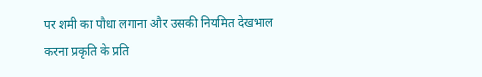पर शमी का पौधा लगाना और उसकी नियमित देखभाल करना प्रकृति के प्रति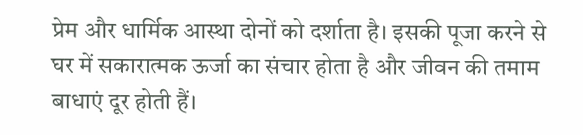प्रेम और धार्मिक आस्था दोनों को दर्शाता है। इसकी पूजा करने से घर में सकारात्मक ऊर्जा का संचार होता है और जीवन की तमाम बाधाएं दूर होती हैं।